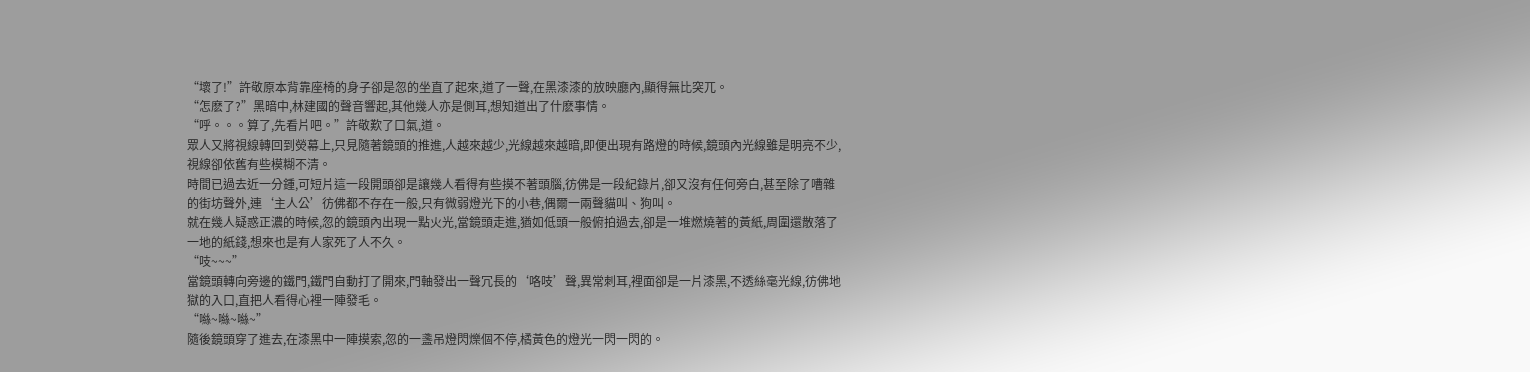“壞了!”許敬原本背靠座椅的身子卻是忽的坐直了起來,道了一聲,在黑漆漆的放映廳內,顯得無比突兀。
“怎麽了?”黑暗中,林建國的聲音響起,其他幾人亦是側耳,想知道出了什麽事情。
“呼。。。算了,先看片吧。”許敬歎了口氣,道。
眾人又將視線轉回到熒幕上,只見隨著鏡頭的推進,人越來越少,光線越來越暗,即便出現有路燈的時候,鏡頭內光線雖是明亮不少,視線卻依舊有些模糊不清。
時間已過去近一分鍾,可短片這一段開頭卻是讓幾人看得有些摸不著頭腦,彷佛是一段紀錄片,卻又沒有任何旁白,甚至除了嘈雜的街坊聲外,連‘主人公’彷佛都不存在一般,只有微弱燈光下的小巷,偶爾一兩聲貓叫、狗叫。
就在幾人疑惑正濃的時候,忽的鏡頭內出現一點火光,當鏡頭走進,猶如低頭一般俯拍過去,卻是一堆燃燒著的黃紙,周圍還散落了一地的紙錢,想來也是有人家死了人不久。
“吱~~~”
當鏡頭轉向旁邊的鐵門,鐵門自動打了開來,門軸發出一聲冗長的‘咯吱’聲,異常刺耳,裡面卻是一片漆黑,不透絲毫光線,彷佛地獄的入口,直把人看得心裡一陣發毛。
“噝~噝~噝~”
隨後鏡頭穿了進去,在漆黑中一陣摸索,忽的一盞吊燈閃爍個不停,橘黃色的燈光一閃一閃的。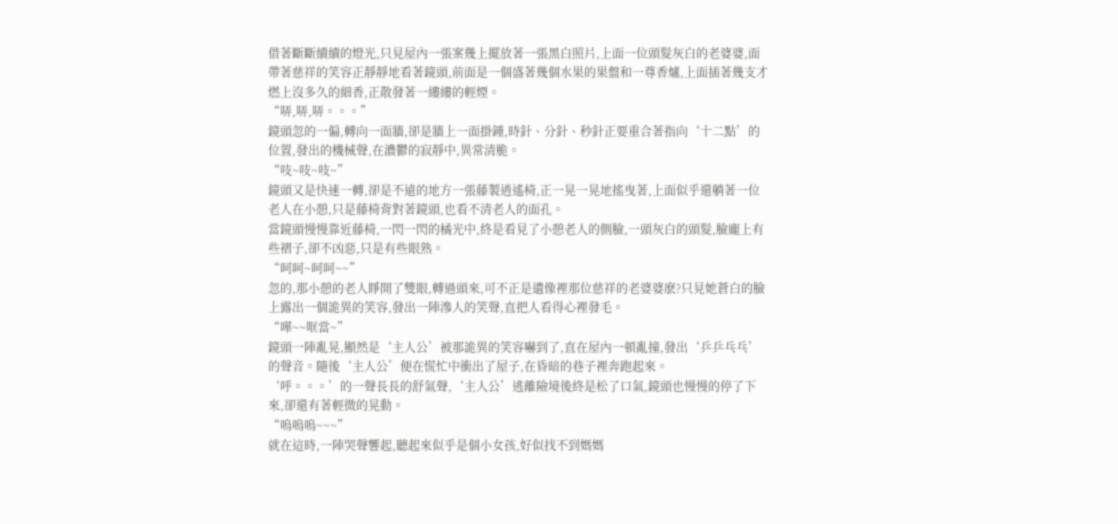借著斷斷續續的燈光,只見屋內一張案幾上擺放著一張黑白照片,上面一位頭髮灰白的老婆婆,面帶著慈祥的笑容正靜靜地看著鏡頭,前面是一個盛著幾個水果的果盤和一尊香爐,上面插著幾支才燃上沒多久的細香,正散發著一縷縷的輕煙。
“哢,哢,哢。。。”
鏡頭忽的一偏,轉向一面牆,卻是牆上一面掛鍾,時針、分針、秒針正要重合著指向‘十二點’的位置,發出的機械聲,在濃鬱的寂靜中,異常清脆。
“吱~吱~吱~”
鏡頭又是快速一轉,卻是不遠的地方一張藤製逍遙椅,正一晃一晃地搖曳著,上面似乎還躺著一位老人在小憩,只是藤椅背對著鏡頭,也看不清老人的面孔。
當鏡頭慢慢靠近藤椅,一閃一閃的橘光中,終是看見了小憩老人的側臉,一頭灰白的頭髮,臉龐上有些褶子,卻不凶惡,只是有些眼熟。
“呵呵~呵呵~~”
忽的,那小憩的老人睜開了雙眼,轉過頭來,可不正是遺像裡那位慈祥的老婆婆麽?只見她蒼白的臉上露出一個詭異的笑容,發出一陣滲人的笑聲,直把人看得心裡發毛。
“嘩~~哐當~”
鏡頭一陣亂晃,顯然是‘主人公’被那詭異的笑容嚇到了,直在屋內一頓亂撞,發出‘乒乒乓乓’的聲音。隨後‘主人公’便在慌忙中衝出了屋子,在昏暗的巷子裡奔跑起來。
‘呼。。。’的一聲長長的舒氣聲,‘主人公’逃離險境後終是松了口氣,鏡頭也慢慢的停了下來,卻還有著輕微的晃動。
“嗚嗚嗚~~~”
就在這時,一陣哭聲響起,聽起來似乎是個小女孩,好似找不到媽媽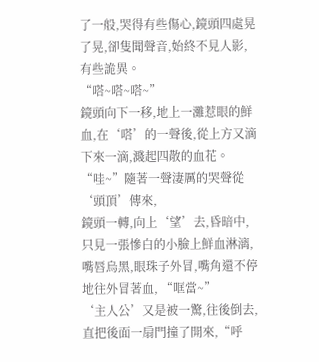了一般,哭得有些傷心,鏡頭四處晃了晃,卻隻聞聲音,始終不見人影,有些詭異。
“嗒~嗒~嗒~”
鏡頭向下一移,地上一灘惹眼的鮮血,在‘嗒’的一聲後,從上方又滴下來一滴,濺起四散的血花。
“哇~”隨著一聲淒厲的哭聲從‘頭頂’傳來,
鏡頭一轉,向上‘望’去,昏暗中,只見一張慘白的小臉上鮮血淋漓,嘴唇烏黑,眼珠子外冒,嘴角還不停地往外冒著血, “哐當~”
‘主人公’又是被一驚,往後倒去,直把後面一扇門撞了開來,“呼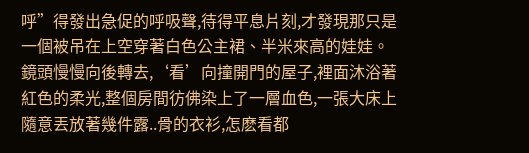呼”得發出急促的呼吸聲,待得平息片刻,才發現那只是一個被吊在上空穿著白色公主裙、半米來高的娃娃。
鏡頭慢慢向後轉去,‘看’向撞開門的屋子,裡面沐浴著紅色的柔光,整個房間彷佛染上了一層血色,一張大床上隨意丟放著幾件露..骨的衣衫,怎麽看都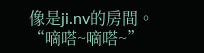像是ji.nv的房間。
“嘀嗒~嘀嗒~”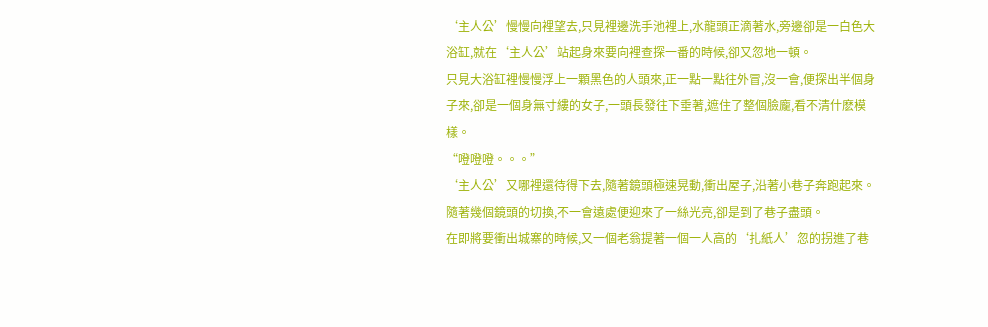‘主人公’慢慢向裡望去,只見裡邊洗手池裡上,水龍頭正滴著水,旁邊卻是一白色大浴缸,就在‘主人公’站起身來要向裡查探一番的時候,卻又忽地一頓。
只見大浴缸裡慢慢浮上一顆黑色的人頭來,正一點一點往外冒,沒一會,便探出半個身子來,卻是一個身無寸縷的女子,一頭長發往下垂著,遮住了整個臉龐,看不清什麽模樣。
“噔噔噔。。。”
‘主人公’又哪裡還待得下去,隨著鏡頭極速晃動,衝出屋子,沿著小巷子奔跑起來。隨著幾個鏡頭的切換,不一會遠處便迎來了一絲光亮,卻是到了巷子盡頭。
在即將要衝出城寨的時候,又一個老翁提著一個一人高的‘扎紙人’忽的拐進了巷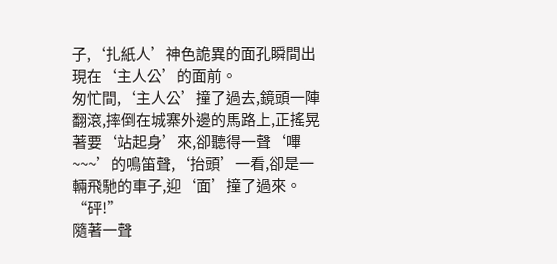子,‘扎紙人’神色詭異的面孔瞬間出現在‘主人公’的面前。
匆忙間,‘主人公’撞了過去,鏡頭一陣翻滾,摔倒在城寨外邊的馬路上,正搖晃著要‘站起身’來,卻聽得一聲‘嗶~~~’的鳴笛聲,‘抬頭’一看,卻是一輛飛馳的車子,迎‘面’撞了過來。
“砰!”
隨著一聲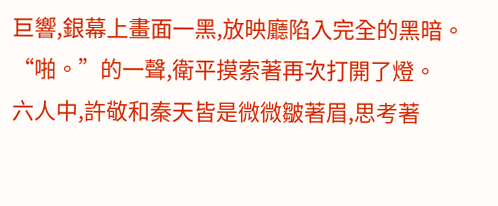巨響,銀幕上畫面一黑,放映廳陷入完全的黑暗。
“啪。”的一聲,衛平摸索著再次打開了燈。
六人中,許敬和秦天皆是微微皺著眉,思考著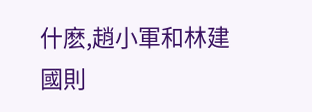什麽,趙小軍和林建國則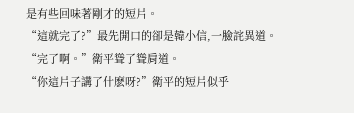是有些回味著剛才的短片。
“這就完了?”最先開口的卻是韓小信,一臉詫異道。
“完了啊。”衛平聳了聳肩道。
“你這片子講了什麽呀?”衛平的短片似乎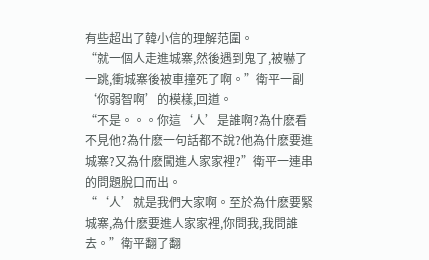有些超出了韓小信的理解范圍。
“就一個人走進城寨,然後遇到鬼了,被嚇了一跳,衝城寨後被車撞死了啊。”衛平一副‘你弱智啊’的模樣,回道。
“不是。。。你這‘人’是誰啊?為什麽看不見他?為什麽一句話都不說?他為什麽要進城寨?又為什麽闖進人家家裡?”衛平一連串的問題脫口而出。
“‘人’就是我們大家啊。至於為什麽要緊城寨,為什麽要進人家家裡,你問我,我問誰去。”衛平翻了翻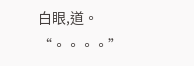白眼,道。
“。。。。”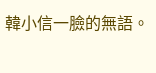韓小信一臉的無語。